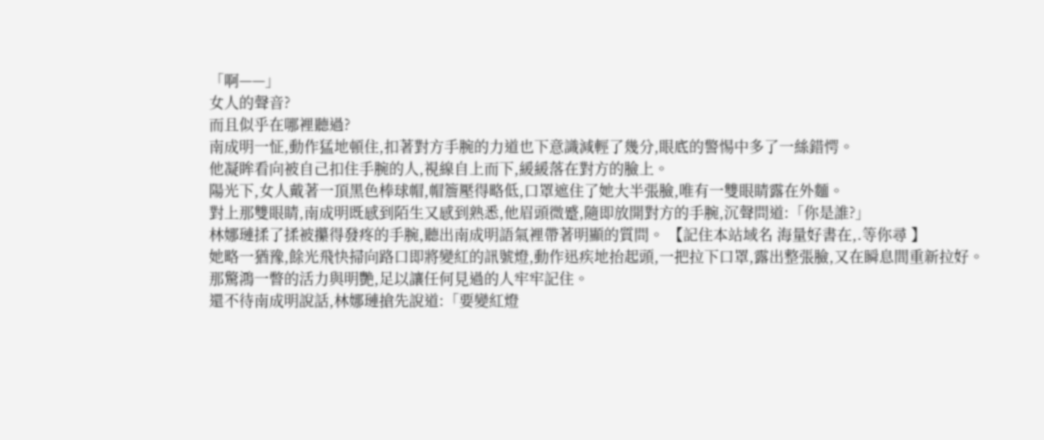「啊——」
女人的聲音?
而且似乎在哪裡聽過?
南成明一怔,動作猛地頓住,扣著對方手腕的力道也下意識減輕了幾分,眼底的警惕中多了一絲錯愕。
他凝眸看向被自己扣住手腕的人,視線自上而下,緩緩落在對方的臉上。
陽光下,女人戴著一頂黑色棒球帽,帽簷壓得略低,口罩遮住了她大半張臉,唯有一雙眼睛露在外麵。
對上那雙眼睛,南成明既感到陌生又感到熟悉,他眉頭微蹙,隨即放開對方的手腕,沉聲問道:「你是誰?」
林娜璉揉了揉被攥得發疼的手腕,聽出南成明語氣裡帶著明顯的質問。 【記住本站域名 海量好書在,.等你尋 】
她略一猶豫,餘光飛快掃向路口即將變紅的訊號燈,動作迅疾地抬起頭,一把拉下口罩,露出整張臉,又在瞬息間重新拉好。
那驚鴻一瞥的活力與明艷,足以讓任何見過的人牢牢記住。
還不待南成明說話,林娜璉搶先說道:「要變紅燈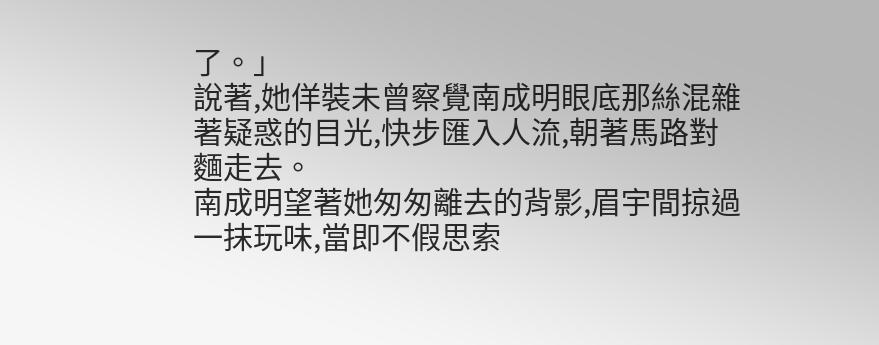了。」
說著,她佯裝未曾察覺南成明眼底那絲混雜著疑惑的目光,快步匯入人流,朝著馬路對麵走去。
南成明望著她匆匆離去的背影,眉宇間掠過一抹玩味,當即不假思索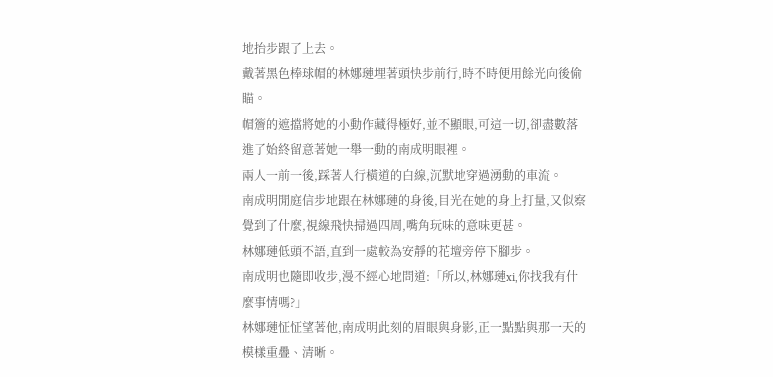地抬步跟了上去。
戴著黑色棒球帽的林娜璉埋著頭快步前行,時不時便用餘光向後偷瞄。
帽簷的遮擋將她的小動作藏得極好,並不顯眼,可這一切,卻盡數落進了始終留意著她一舉一動的南成明眼裡。
兩人一前一後,踩著人行橫道的白線,沉默地穿過湧動的車流。
南成明閒庭信步地跟在林娜璉的身後,目光在她的身上打量,又似察覺到了什麼,視線飛快掃過四周,嘴角玩味的意味更甚。
林娜璉低頭不語,直到一處較為安靜的花壇旁停下腳步。
南成明也隨即收步,漫不經心地問道:「所以,林娜璉xi,你找我有什麼事情嗎?」
林娜璉怔怔望著他,南成明此刻的眉眼與身影,正一點點與那一天的模樣重疊、清晰。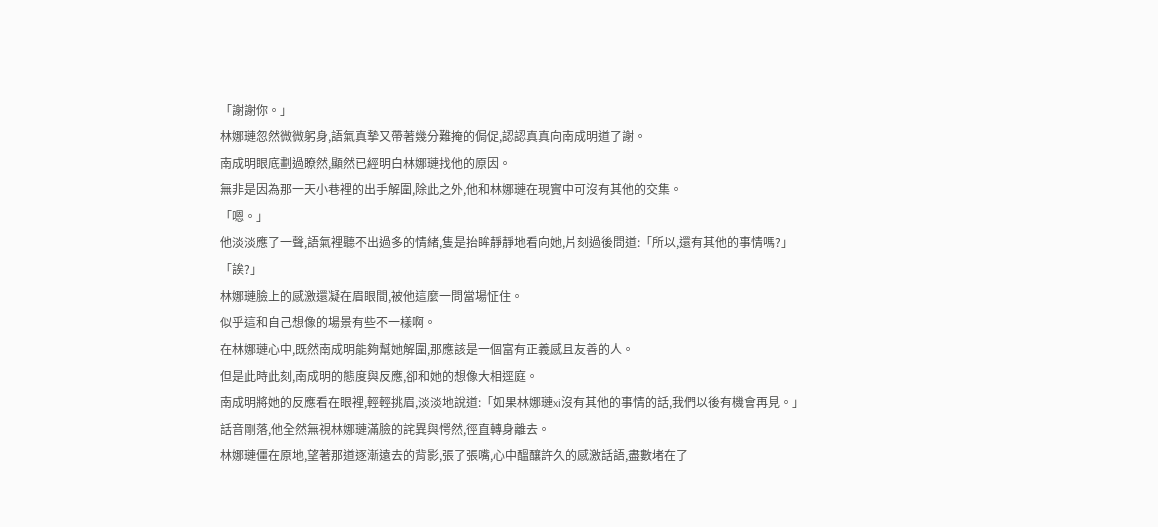「謝謝你。」
林娜璉忽然微微躬身,語氣真摯又帶著幾分難掩的侷促,認認真真向南成明道了謝。
南成明眼底劃過瞭然,顯然已經明白林娜璉找他的原因。
無非是因為那一天小巷裡的出手解圍,除此之外,他和林娜璉在現實中可沒有其他的交集。
「嗯。」
他淡淡應了一聲,語氣裡聽不出過多的情緒,隻是抬眸靜靜地看向她,片刻過後問道:「所以,還有其他的事情嗎?」
「誒?」
林娜璉臉上的感激還凝在眉眼間,被他這麼一問當場怔住。
似乎這和自己想像的場景有些不一樣啊。
在林娜璉心中,既然南成明能夠幫她解圍,那應該是一個富有正義感且友善的人。
但是此時此刻,南成明的態度與反應,卻和她的想像大相逕庭。
南成明將她的反應看在眼裡,輕輕挑眉,淡淡地說道:「如果林娜璉xi沒有其他的事情的話,我們以後有機會再見。」
話音剛落,他全然無視林娜璉滿臉的詫異與愕然,徑直轉身離去。
林娜璉僵在原地,望著那道逐漸遠去的背影,張了張嘴,心中醞釀許久的感激話語,盡數堵在了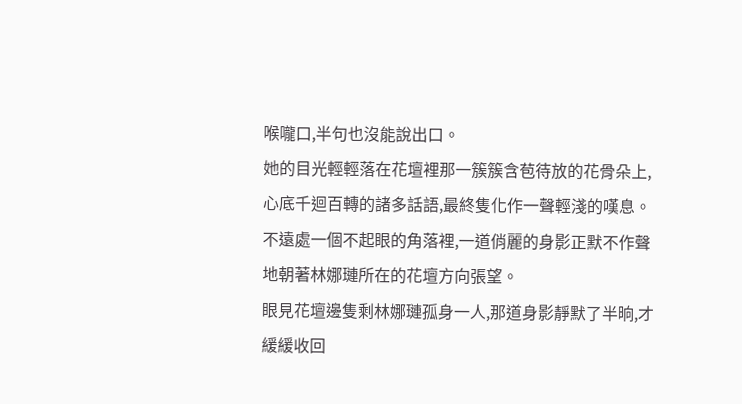喉嚨口,半句也沒能說出口。
她的目光輕輕落在花壇裡那一簇簇含苞待放的花骨朵上,心底千迴百轉的諸多話語,最終隻化作一聲輕淺的嘆息。
不遠處一個不起眼的角落裡,一道俏麗的身影正默不作聲地朝著林娜璉所在的花壇方向張望。
眼見花壇邊隻剩林娜璉孤身一人,那道身影靜默了半晌,才緩緩收回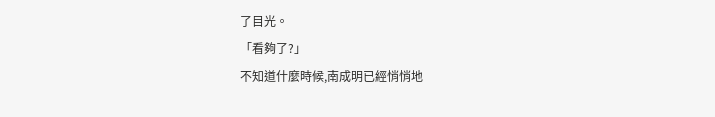了目光。
「看夠了?」
不知道什麼時候,南成明已經悄悄地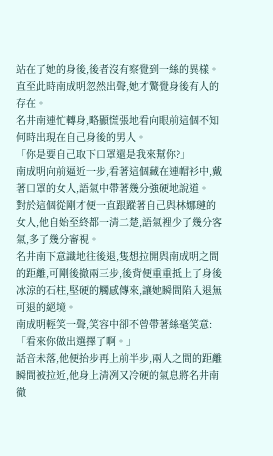站在了她的身後,後者沒有察覺到一絲的異樣。
直至此時南成明忽然出聲,她才驚覺身後有人的存在。
名井南連忙轉身,略顯慌張地看向眼前這個不知何時出現在自己身後的男人。
「你是要自己取下口罩還是我來幫你?」
南成明向前逼近一步,看著這個藏在連帽衫中,戴著口罩的女人,語氣中帶著幾分強硬地說道。
對於這個從剛才便一直跟蹤著自己與林娜璉的女人,他自始至終都一清二楚,語氣裡少了幾分客氣,多了幾分審視。
名井南下意識地往後退,隻想拉開與南成明之間的距離,可剛後撤兩三步,後背便重重抵上了身後冰涼的石柱,堅硬的觸感傳來,讓她瞬間陷入退無可退的絕境。
南成明輕笑一聲,笑容中卻不曾帶著絲毫笑意:「看來你做出選擇了啊。」
話音未落,他便抬步再上前半步,兩人之間的距離瞬間被拉近,他身上清冽又冷硬的氣息將名井南徹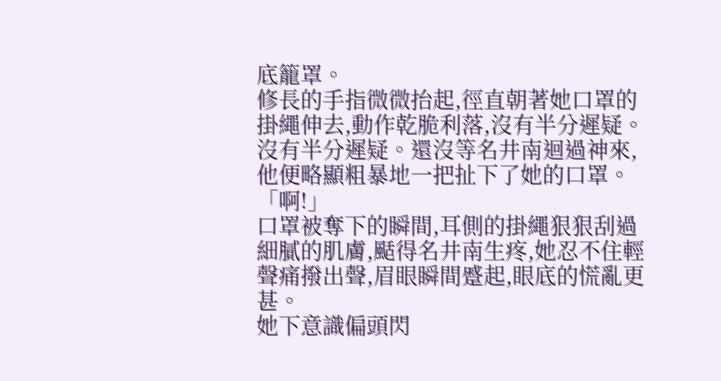底籠罩。
修長的手指微微抬起,徑直朝著她口罩的掛繩伸去,動作乾脆利落,沒有半分遲疑。
沒有半分遲疑。還沒等名井南迴過神來,他便略顯粗暴地一把扯下了她的口罩。
「啊!」
口罩被奪下的瞬間,耳側的掛繩狠狠刮過細膩的肌膚,颳得名井南生疼,她忍不住輕聲痛撥出聲,眉眼瞬間蹙起,眼底的慌亂更甚。
她下意識偏頭閃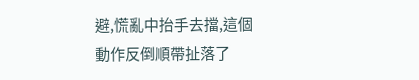避,慌亂中抬手去擋,這個動作反倒順帶扯落了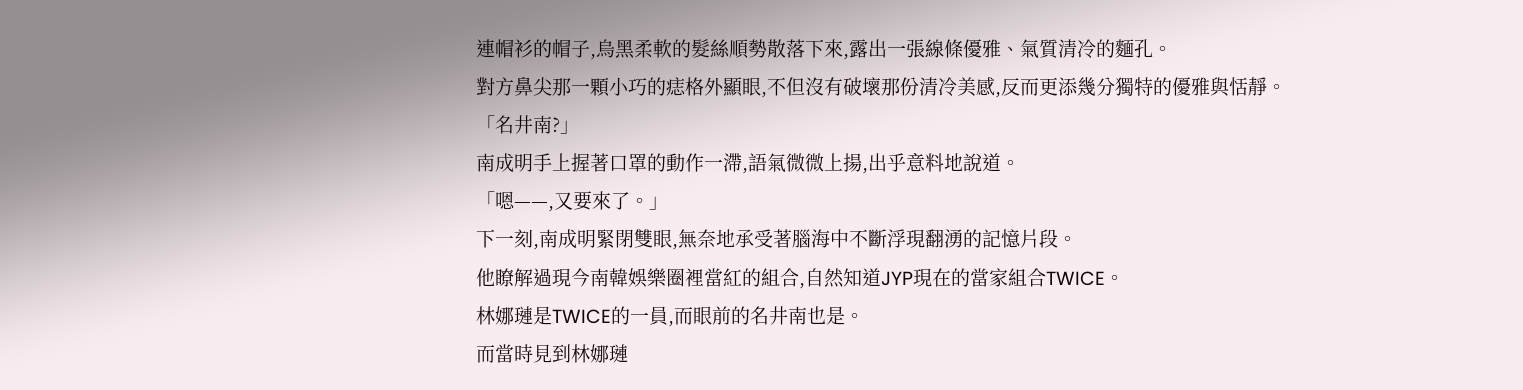連帽衫的帽子,烏黑柔軟的髮絲順勢散落下來,露出一張線條優雅、氣質清冷的麵孔。
對方鼻尖那一顆小巧的痣格外顯眼,不但沒有破壞那份清冷美感,反而更添幾分獨特的優雅與恬靜。
「名井南?」
南成明手上握著口罩的動作一滯,語氣微微上揚,出乎意料地說道。
「嗯——,又要來了。」
下一刻,南成明緊閉雙眼,無奈地承受著腦海中不斷浮現翻湧的記憶片段。
他瞭解過現今南韓娛樂圈裡當紅的組合,自然知道JYP現在的當家組合TWICE。
林娜璉是TWICE的一員,而眼前的名井南也是。
而當時見到林娜璉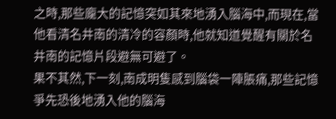之時,那些龐大的記憶突如其來地湧入腦海中,而現在,當他看清名井南的清冷的容顏時,他就知道覺醒有關於名井南的記憶片段避無可避了。
果不其然,下一刻,南成明隻感到腦袋一陣脹痛,那些記憶爭先恐後地湧入他的腦海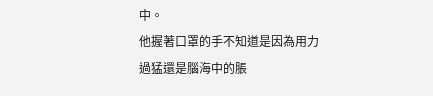中。
他握著口罩的手不知道是因為用力過猛還是腦海中的脹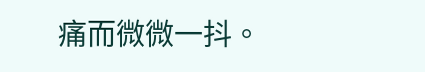痛而微微一抖。